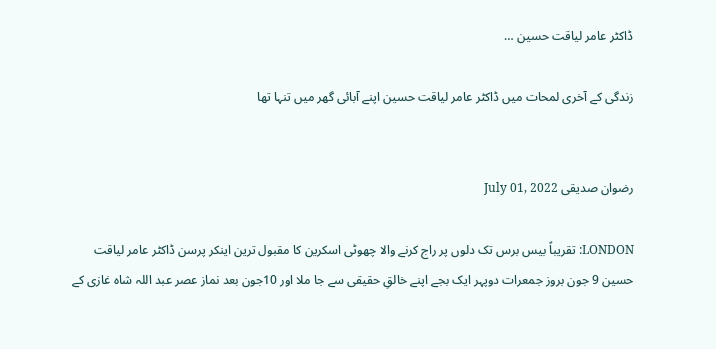ڈاکٹر عامر لیاقت حسین …

زندگی کے آخری لمحات میں ڈاکٹر عامر لیاقت حسین اپنے آبائی گھر میں تنہا تھا


رضوان صدیقی July 01, 2022

LONDON: تقریباً بیس برس تک دلوں پر راج کرنے والا چھوٹی اسکرین کا مقبول ترین اینکر پرسن ڈاکٹر عامر لیاقت حسین 9 جون بروز جمعرات دوپہر ایک بجے اپنے خالقِ حقیقی سے جا ملا اور 10جون بعد نماز عصر عبد اللہ شاہ غازی کے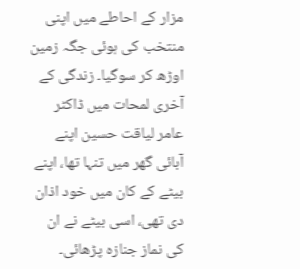مزار کے احاطے میں اپنی منتخب کی ہوئی جگہ زمین اوڑھ کر سوگیا۔ زندگی کے آخری لمحات میں ڈاکٹر عامر لیاقت حسین اپنے آبائی گھر میں تنہا تھا، اپنے بیٹے کے کان میں خود اذان دی تھی، اسی بیٹے نے ان کی نماز جنازہ پڑھائی۔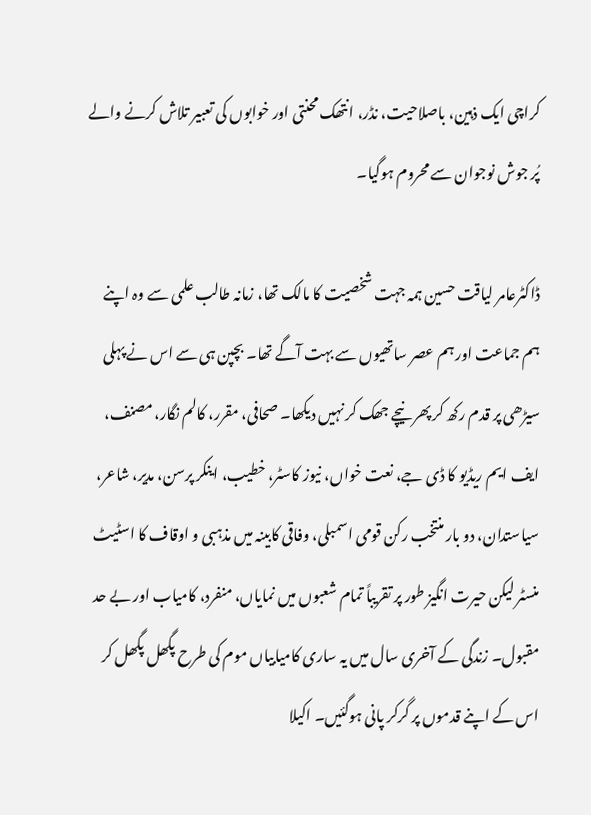کراچی ایک ذہین، باصلاحیت، نڈر، انتھک محنتی اور خوابوں کی تعبیر تلاش کرنے والے پُر جوش نوجوان سے محروم ہوگیا۔

ڈاکٹرعامر لیاقت حسین ہمہ جہت شخصیت کا مالک تھا، زمانہ طالب علمی سے وہ اپنے ہم جماعت اور ہم عصر ساتھیوں سے بہت آگے تھا۔ بچپن ہی سے اس نے پہلی سیڑھی پر قدم رکھ کر پھر نیچے جھک کر نہیں دیکھا۔ صحافی، مقرر، کالم نگار، مصنف، ایف ایم ریڈیو کا ڈی جے، نعت خواں، نیوز کاسٹر، خطیب، اینکر پرسن، مدیر، شاعر، سیاستدان، دو بار منتخب رکن قومی اسمبلی، وفاقی کابینہ میں مذہبی و اوقاف کا اسٹیٹ منسٹر لیکن حیرت انگیز طور پر تقریباً تمام شعبوں میں نمایاں، منفرد، کامیاب اور بے حد مقبول۔ زندگی کے آخری سال میں یہ ساری کامیابیاں موم کی طرح پگھل پگھل کر اس کے اپنے قدموں پر گرکر پانی ہوگئیں۔ اکیلا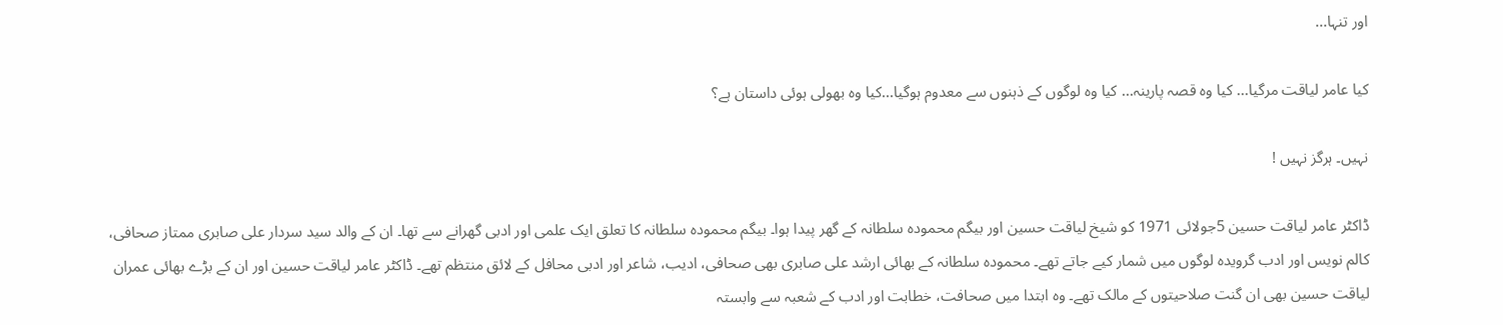اور تنہا...

کیا عامر لیاقت مرگیا... کیا وہ قصہ پارینہ... کیا وہ لوگوں کے ذہنوں سے معدوم ہوگیا...کیا وہ بھولی ہوئی داستان ہے؟

نہیں۔ ہرگز نہیں !

ڈاکٹر عامر لیاقت حسین 5جولائی 1971 کو شیخ لیاقت حسین اور بیگم محمودہ سلطانہ کے گھر پیدا ہوا۔ بیگم محمودہ سلطانہ کا تعلق ایک علمی اور ادبی گھرانے سے تھا۔ ان کے والد سید سردار علی صابری ممتاز صحافی، کالم نویس اور ادب گرویدہ لوگوں میں شمار کیے جاتے تھے۔ محمودہ سلطانہ کے بھائی ارشد علی صابری بھی صحافی، ادیب، شاعر اور ادبی محافل کے لائق منتظم تھے۔ ڈاکٹر عامر لیاقت حسین اور ان کے بڑے بھائی عمران لیاقت حسین بھی ان گنت صلاحیتوں کے مالک تھے۔ وہ ابتدا میں صحافت، خطابت اور ادب کے شعبہ سے وابستہ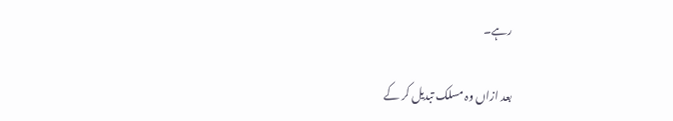رہے۔

بعد ازاں وہ مسلک تبدیل کر کے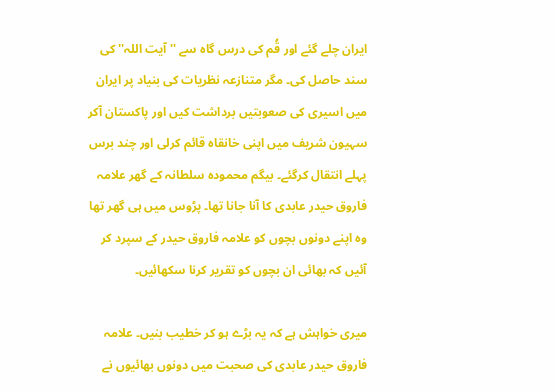ایران چلے گئے اور قُم کی درس گاہ سے ''آیت اللہ'' کی سند حاصل کی۔ مگر متنازعہ نظریات کی بنیاد پر ایران میں اسیری کی صعوبتیں برداشت کیں اور پاکستان آکر سہیون شریف میں اپنی خانقاہ قائم کرلی اور چند برس پہلے انتقال کرگئے۔ بیگم محمودہ سلطانہ کے گھر علامہ فاروق حیدر عابدی کا آنا جانا تھا۔ پڑوس میں ہی گھر تھا وہ اپنے دونوں بچوں کو علامہ فاروق حیدر کے سپرد کر آئیں کہ بھائی ان بچوں کو تقریر کرنا سکھائیں۔

میری خواہش ہے کہ یہ بڑے ہو کر خطیب بنیں۔ علامہ فاروق حیدر عابدی کی صحبت میں دونوں بھائیوں نے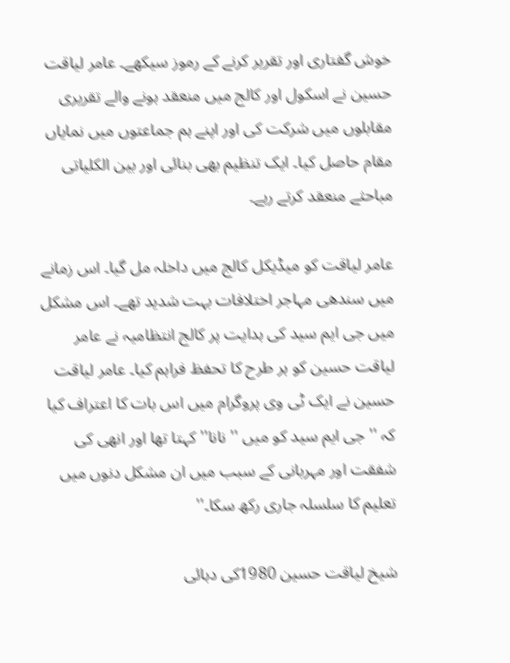خوش گفتاری اور تقریر کرنے کے رموز سیکھے۔ عامر لیاقت حسین نے اسکول اور کالج میں منعقد ہونے والے تقریری مقابلوں میں شرکت کی اور اپنے ہم جماعتوں میں نمایاں مقام حاصل کیا۔ ایک تنظیم بھی بنائی اور بین الکلیاتی مباحثے منعقد کرتے رہے۔

عامر لیاقت کو میڈیکل کالج میں داخلہ مل گیا۔ اس زمانے میں سندھی مہاجر اختلافات بہت شدید تھے۔ اس مشکل میں جی ایم سید کی ہدایت پر کالج انتظامیہ نے عامر لیاقت حسین کو ہر طرح کا تحفظ فراہم کیا۔ عامر لیاقت حسین نے ایک ٹی وی پروگرام میں اس بات کا اعتراف کیا کہ '' جی ایم سید کو میں ''نانا'' کہتا تھا اور انھی کی شفقت اور مہربانی کے سبب میں ان مشکل دنوں میں تعلیم کا سلسلہ جاری رکھ سکا۔''

شیخ لیاقت حسین 1980کی دہائی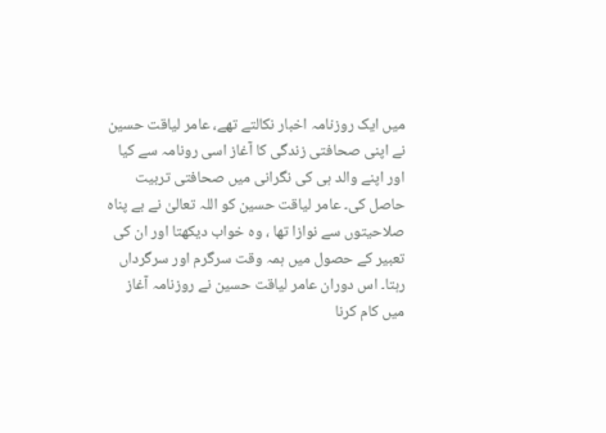میں ایک روزنامہ اخبار نکالتے تھے، عامر لیاقت حسین نے اپنی صحافتی زندگی کا آغاز اسی رونامہ سے کیا اور اپنے والد ہی کی نگرانی میں صحافتی تربیت حاصل کی۔ عامر لیاقت حسین کو اللہ تعالیٰ نے بے پناہ صلاحیتوں سے نوازا تھا ، وہ خواب دیکھتا اور ان کی تعبیر کے حصول میں ہمہ وقت سرگرم اور سرگرداں رہتا۔ اس دوران عامر لیاقت حسین نے روزنامہ آغاز میں کام کرنا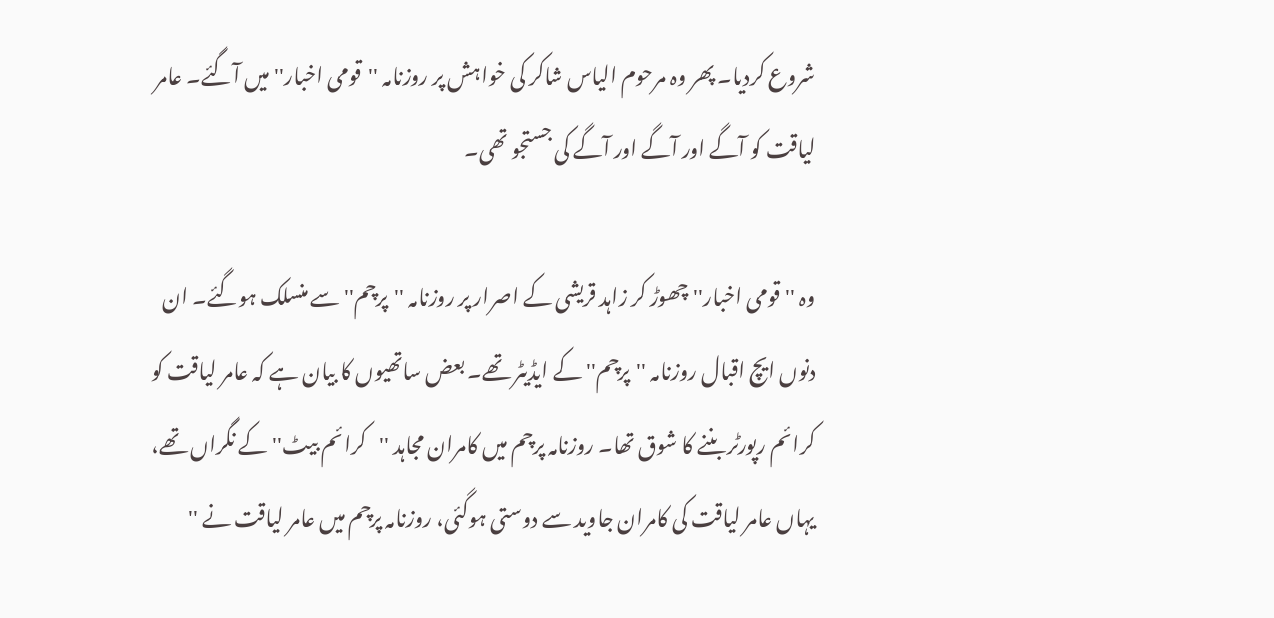شروع کردیا۔ پھر وہ مرحوم الیاس شاکر کی خواہش پر روزنامہ ''قومی اخبار'' میں آگئے۔ عامر لیاقت کو آگے اور آگے اور آگے کی جستجو تھی۔

وہ '' قومی اخبار'' چھوڑ کر زاہد قریشی کے اصرار پر روزنامہ ''پرچم'' سے منسلک ہوگئے۔ ان دنوں ایچ اقبال روزنامہ ''پرچم'' کے ایڈیٹر تھے۔ بعض ساتھیوں کا بیان ہے کہ عامر لیاقت کو کرائم رپورٹر بننے کا شوق تھا۔ روزنامہ پرچم میں کامران مجاہد ''کرائم بیٹ'' کے نگراں تھے، یہاں عامر لیاقت کی کامران جاوید سے دوستی ہوگئی، روزنامہ پرچم میں عامر لیاقت نے ''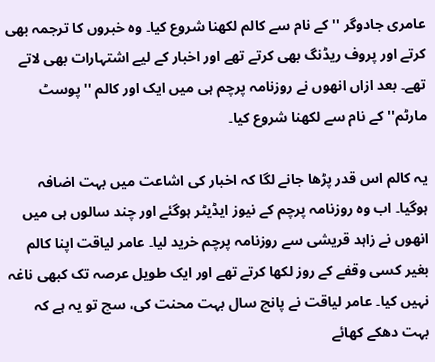عامری جادوگر '' کے نام سے کالم لکھنا شروع کیا۔ وہ خبروں کا ترجمہ بھی کرتے اور پروف ریڈنگ بھی کرتے تھے اور اخبار کے لیے اشتہارات بھی لاتے تھے۔ بعد ازاں انھوں نے روزنامہ پرچم ہی میں ایک اور کالم ''پوسٹ مارٹم'' کے نام سے لکھنا شروع کیا۔

یہ کالم اس قدر پڑھا جانے لگا کہ اخبار کی اشاعت میں بہت اضافہ ہوگیا۔ اب وہ روزنامہ پرچم کے نیوز ایڈیٹر ہوگئے اور چند سالوں ہی میں انھوں نے زاہد قریشی سے روزنامہ پرچم خرید لیا۔ عامر لیاقت اپنا کالم بغیر کسی وقفے کے روز لکھا کرتے تھے اور ایک طویل عرصہ تک کبھی ناغہ نہیں کیا۔ عامر لیاقت نے پانچ سال بہت محنت کی، سچ تو یہ ہے کہ بہت دھکے کھائے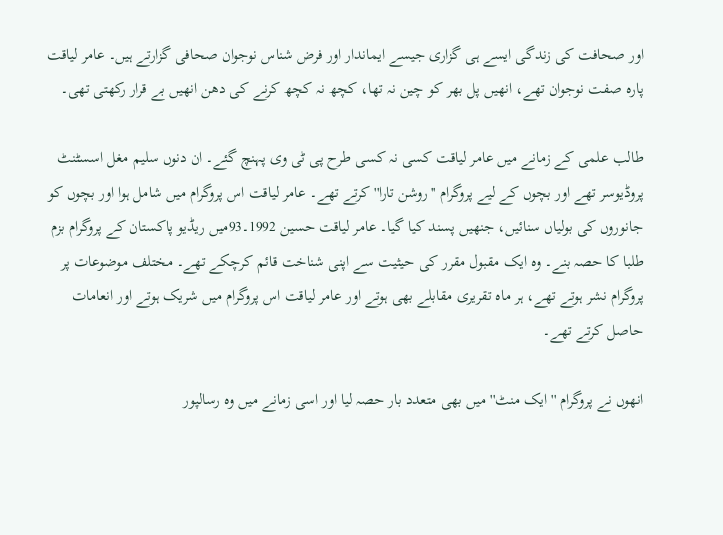اور صحافت کی زندگی ایسے ہی گزاری جیسے ایماندار اور فرض شناس نوجوان صحافی گزارتے ہیں۔ عامر لیاقت پارہ صفت نوجوان تھے، انھیں پل بھر کو چین نہ تھا، کچھ نہ کچھ کرنے کی دھن انھیں بے قرار رکھتی تھی۔

طالب علمی کے زمانے میں عامر لیاقت کسی نہ کسی طرح پی ٹی وی پہنچ گئے۔ ان دنوں سلیم مغل اسسٹنٹ پروڈیوسر تھے اور بچوں کے لیے پروگرام ''روشن تارا'' کرتے تھے۔ عامر لیاقت اس پروگرام میں شامل ہوا اور بچوں کو جانوروں کی بولیاں سنائیں، جنھیں پسند کیا گیا۔ عامر لیاقت حسین 1992۔93میں ریڈیو پاکستان کے پروگرام بزم طلبا کا حصہ بنے۔ وہ ایک مقبول مقرر کی حیثیت سے اپنی شناخت قائم کرچکے تھے۔ مختلف موضوعات پر پروگرام نشر ہوتے تھے، ہر ماہ تقریری مقابلے بھی ہوتے اور عامر لیاقت اس پروگرام میں شریک ہوتے اور انعامات حاصل کرتے تھے۔

انھوں نے پروگرام ''ایک منٹ'' میں بھی متعدد بار حصہ لیا اور اسی زمانے میں وہ رسالپور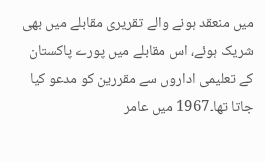میں منعقد ہونے والے تقریری مقابلے میں بھی شریک ہوئے، اس مقابلے میں پورے پاکستان کے تعلیمی اداروں سے مقررین کو مدعو کیا جاتا تھا۔1967 میں عامر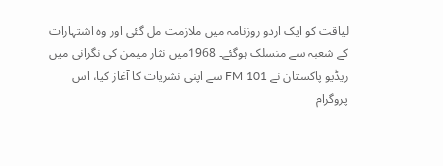لیاقت کو ایک اردو روزنامہ میں ملازمت مل گئی اور وہ اشتہارات کے شعبہ سے منسلک ہوگئے۔ 1968میں نثار میمن کی نگرانی میں ریڈیو پاکستان نے FM 101 سے اپنی نشریات کا آغاز کیا، اس پروگرام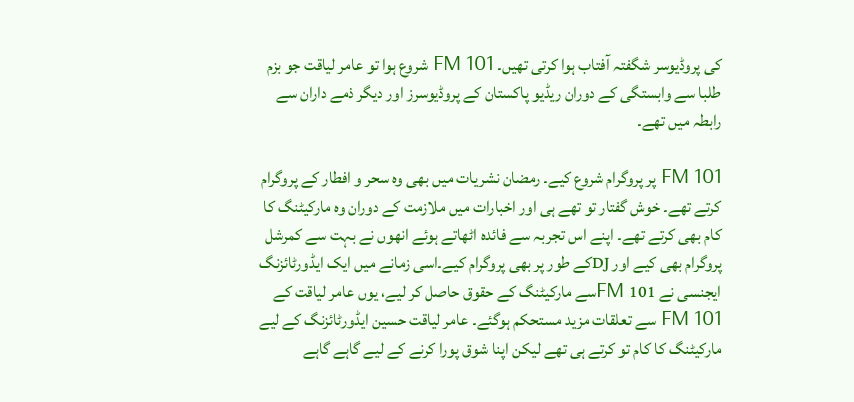کی پروڈیوسر شگفتہ آفتاب ہوا کرتی تھیں۔ FM 101 شروع ہوا تو عامر لیاقت جو بزم طلبا سے وابستگی کے دوران ریڈیو پاکستان کے پروڈیوسرز اور دیگر ذمے داران سے رابطہ میں تھے۔

FM 101 پر پروگرام شروع کیے۔ رمضان نشریات میں بھی وہ سحر و افطار کے پروگرام کرتے تھے۔ خوش گفتار تو تھے ہی اور اخبارات میں ملازمت کے دوران وہ مارکیٹنگ کا کام بھی کرتے تھے۔ اپنے اس تجربہ سے فائدہ اٹھاتے ہوئے انھوں نے بہت سے کمرشل پروگرام بھی کیے اور DJکے طور پر بھی پروگرام کیے۔اسی زمانے میں ایک ایڈورٹائزنگ ایجنسی نے FM 101سے مارکیٹنگ کے حقوق حاصل کر لیے، یوں عامر لیاقت کے FM 101 سے تعلقات مزید مستحکم ہوگئے۔ عامر لیاقت حسین ایڈورٹائزنگ کے لیے مارکیٹنگ کا کام تو کرتے ہی تھے لیکن اپنا شوق پورا کرنے کے لیے گاہے گاہے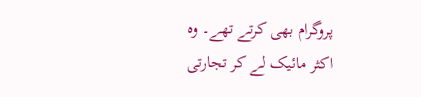پروگرام بھی کرتے تھے۔ وہ اکثر مائیک لے کر تجارتی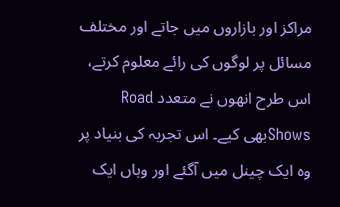مراکز اور بازاروں میں جاتے اور مختلف مسائل پر لوگوں کی رائے معلوم کرتے، اس طرح انھوں نے متعدد Road Showsبھی کیے۔ اس تجربہ کی بنیاد پر وہ ایک چینل میں آگئے اور وہاں ایک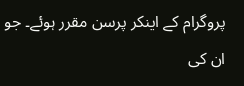پروگرام کے اینکر پرسن مقرر ہوئے۔ جو ان کی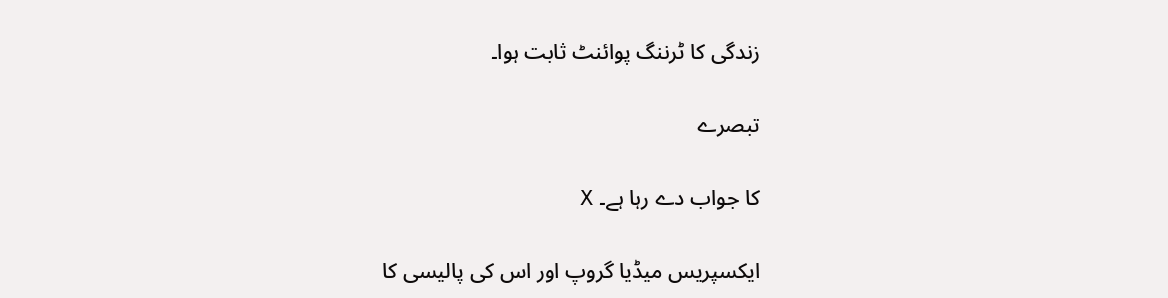زندگی کا ٹرننگ پوائنٹ ثابت ہوا۔

تبصرے

کا جواب دے رہا ہے۔ X

ایکسپریس میڈیا گروپ اور اس کی پالیسی کا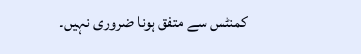کمنٹس سے متفق ہونا ضروری نہیں۔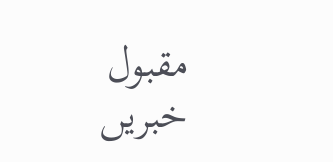مقبول خبریں